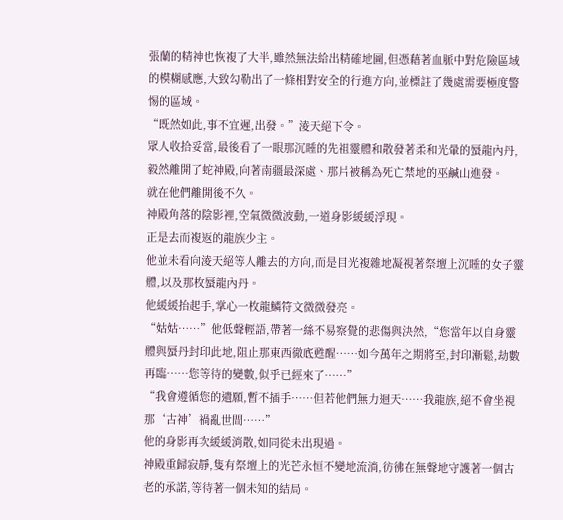張蘭的精神也恢複了大半,雖然無法給出精確地圖,但憑藉著血脈中對危險區域的模糊感應,大致勾勒出了一條相對安全的行進方向,並標註了幾處需要極度警惕的區域。
“既然如此,事不宜遲,出發。”淩天絕下令。
眾人收拾妥當,最後看了一眼那沉睡的先祖靈體和散發著柔和光暈的蜃龍內丹,毅然離開了蛇神殿,向著南疆最深處、那片被稱為死亡禁地的巫鹹山進發。
就在他們離開後不久。
神殿角落的陰影裡,空氣微微波動,一道身影緩緩浮現。
正是去而複返的龍族少主。
他並未看向淩天絕等人離去的方向,而是目光複雜地凝視著祭壇上沉睡的女子靈體,以及那枚蜃龍內丹。
他緩緩抬起手,掌心一枚龍鱗符文微微發亮。
“姑姑……”他低聲輕語,帶著一絲不易察覺的悲傷與決然,“您當年以自身靈體與蜃丹封印此地,阻止那東西徹底甦醒……如今萬年之期將至,封印漸鬆,劫數再臨……您等待的變數,似乎已經來了……”
“我會遵循您的遺願,暫不插手……但若他們無力迴天……我龍族,絕不會坐視那‘古神’禍亂世間……”
他的身影再次緩緩消散,如同從未出現過。
神殿重歸寂靜,隻有祭壇上的光芒永恒不變地流淌,彷彿在無聲地守護著一個古老的承諾,等待著一個未知的結局。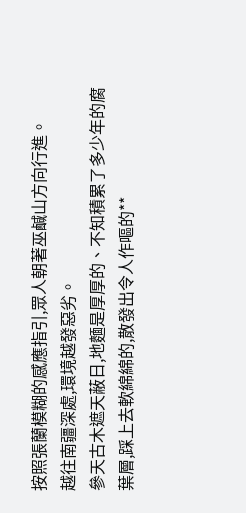按照張蘭模糊的感應指引,眾人朝著巫鹹山方向行進。
越往南疆深處,環境越發惡劣。
參天古木遮天蔽日,地麵是厚厚的、不知積累了多少年的腐葉層,踩上去軟綿綿的,散發出令人作嘔的**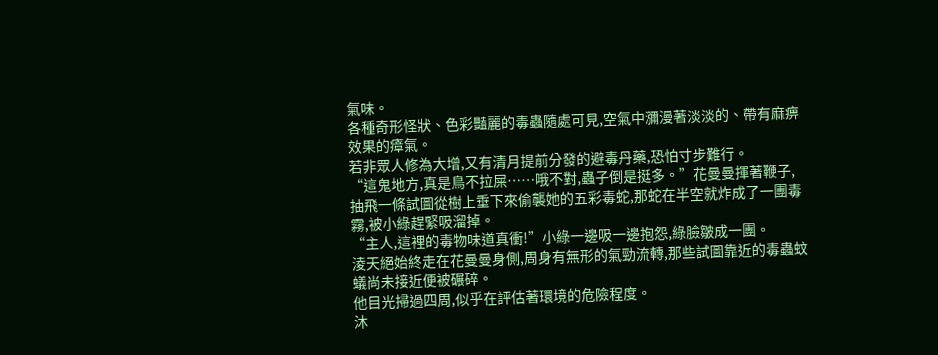氣味。
各種奇形怪狀、色彩豔麗的毒蟲隨處可見,空氣中瀰漫著淡淡的、帶有麻痹效果的瘴氣。
若非眾人修為大增,又有清月提前分發的避毒丹藥,恐怕寸步難行。
“這鬼地方,真是鳥不拉屎……哦不對,蟲子倒是挺多。”花曼曼揮著鞭子,抽飛一條試圖從樹上垂下來偷襲她的五彩毒蛇,那蛇在半空就炸成了一團毒霧,被小綠趕緊吸溜掉。
“主人,這裡的毒物味道真衝!”小綠一邊吸一邊抱怨,綠臉皺成一團。
淩天絕始終走在花曼曼身側,周身有無形的氣勁流轉,那些試圖靠近的毒蟲蚊蟻尚未接近便被碾碎。
他目光掃過四周,似乎在評估著環境的危險程度。
沐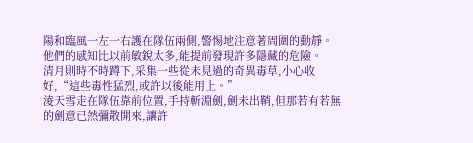陽和臨風一左一右護在隊伍兩側,警惕地注意著周圍的動靜。
他們的感知比以前敏銳太多,能提前發現許多隱藏的危險。
清月則時不時蹲下,采集一些從未見過的奇異毒草,小心收好,“這些毒性猛烈,或許以後能用上。”
淩天雪走在隊伍靠前位置,手持斬淵劍,劍未出鞘,但那若有若無的劍意已然彌散開來,讓許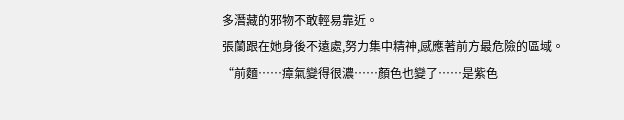多潛藏的邪物不敢輕易靠近。
張蘭跟在她身後不遠處,努力集中精神,感應著前方最危險的區域。
“前麵……瘴氣變得很濃……顏色也變了……是紫色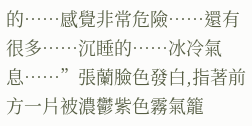的……感覺非常危險……還有很多……沉睡的……冰冷氣息……”張蘭臉色發白,指著前方一片被濃鬱紫色霧氣籠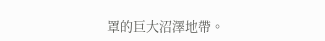罩的巨大沼澤地帶。